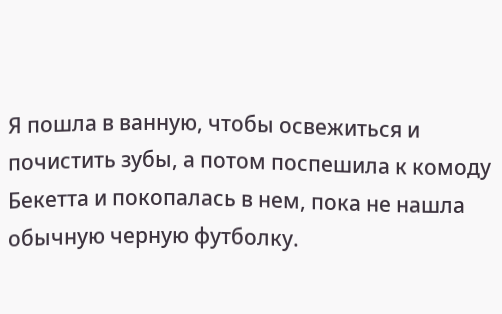Я пошла в ванную, чтобы освежиться и почистить зубы, а потом поспешила к комоду Бекетта и покопалась в нем, пока не нашла обычную черную футболку.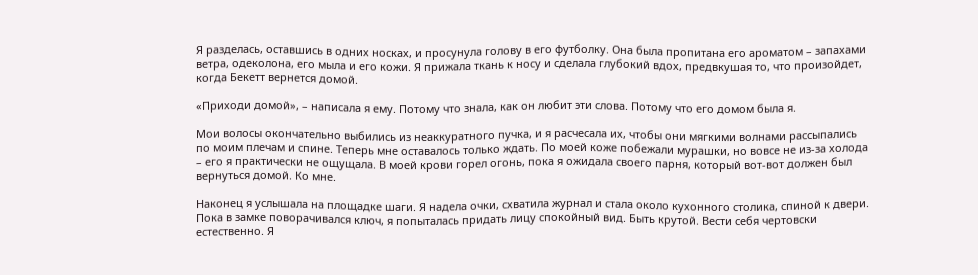Я разделась, оставшись в одних носках, и просунула голову в его футболку. Она была пропитана его ароматом – запахами ветра, одеколона, его мыла и его кожи. Я прижала ткань к носу и сделала глубокий вдох, предвкушая то, что произойдет, когда Бекетт вернется домой.

«Приходи домой», – написала я ему. Потому что знала, как он любит эти слова. Потому что его домом была я.

Мои волосы окончательно выбились из неаккуратного пучка, и я расчесала их, чтобы они мягкими волнами рассыпались по моим плечам и спине. Теперь мне оставалось только ждать. По моей коже побежали мурашки, но вовсе не из-за холода – его я практически не ощущала. В моей крови горел огонь, пока я ожидала своего парня, который вот-вот должен был вернуться домой. Ко мне.

Наконец я услышала на площадке шаги. Я надела очки, схватила журнал и стала около кухонного столика, спиной к двери. Пока в замке поворачивался ключ, я попыталась придать лицу спокойный вид. Быть крутой. Вести себя чертовски естественно. Я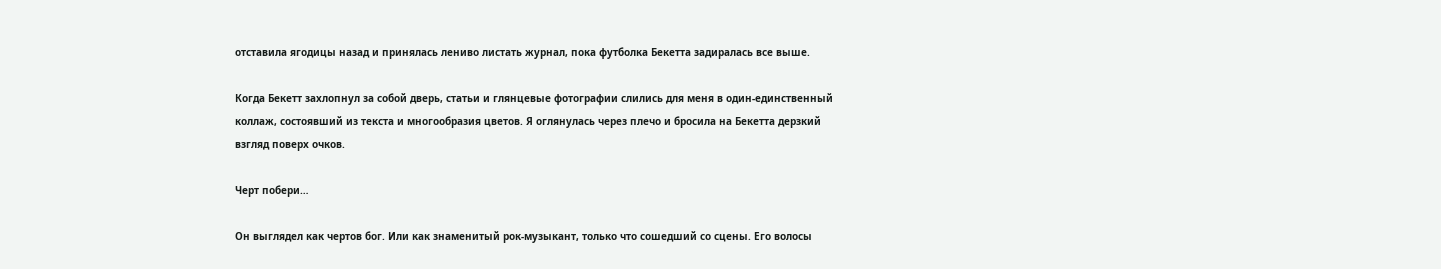отставила ягодицы назад и принялась лениво листать журнал, пока футболка Бекетта задиралась все выше.

Когда Бекетт захлопнул за собой дверь, статьи и глянцевые фотографии слились для меня в один-единственный коллаж, состоявший из текста и многообразия цветов. Я оглянулась через плечо и бросила на Бекетта дерзкий взгляд поверх очков.

Черт побери…

Он выглядел как чертов бог. Или как знаменитый рок-музыкант, только что сошедший со сцены. Его волосы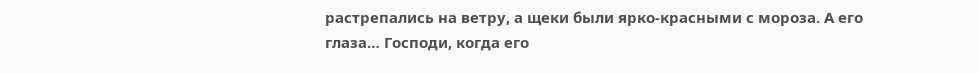растрепались на ветру, а щеки были ярко-красными с мороза. А его глаза… Господи, когда его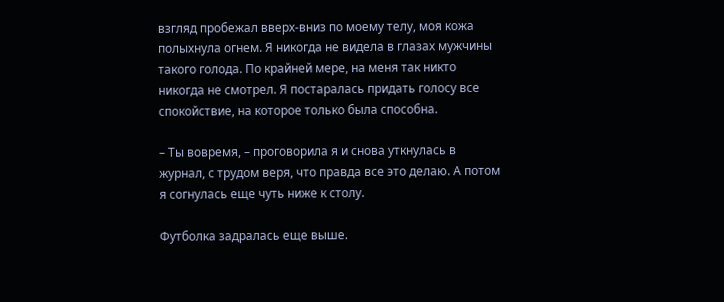взгляд пробежал вверх-вниз по моему телу, моя кожа полыхнула огнем. Я никогда не видела в глазах мужчины такого голода. По крайней мере, на меня так никто никогда не смотрел. Я постаралась придать голосу все спокойствие, на которое только была способна.

– Ты вовремя, – проговорила я и снова уткнулась в журнал, с трудом веря, что правда все это делаю. А потом я согнулась еще чуть ниже к столу.

Футболка задралась еще выше.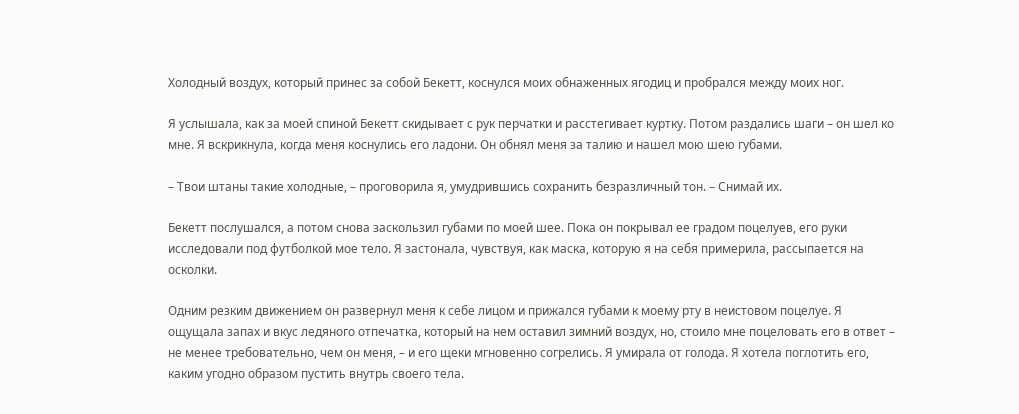Холодный воздух, который принес за собой Бекетт, коснулся моих обнаженных ягодиц и пробрался между моих ног.

Я услышала, как за моей спиной Бекетт скидывает с рук перчатки и расстегивает куртку. Потом раздались шаги – он шел ко мне. Я вскрикнула, когда меня коснулись его ладони. Он обнял меня за талию и нашел мою шею губами.

– Твои штаны такие холодные, – проговорила я, умудрившись сохранить безразличный тон. – Снимай их.

Бекетт послушался, а потом снова заскользил губами по моей шее. Пока он покрывал ее градом поцелуев, его руки исследовали под футболкой мое тело. Я застонала, чувствуя, как маска, которую я на себя примерила, рассыпается на осколки.

Одним резким движением он развернул меня к себе лицом и прижался губами к моему рту в неистовом поцелуе. Я ощущала запах и вкус ледяного отпечатка, который на нем оставил зимний воздух, но, стоило мне поцеловать его в ответ – не менее требовательно, чем он меня, – и его щеки мгновенно согрелись. Я умирала от голода. Я хотела поглотить его, каким угодно образом пустить внутрь своего тела.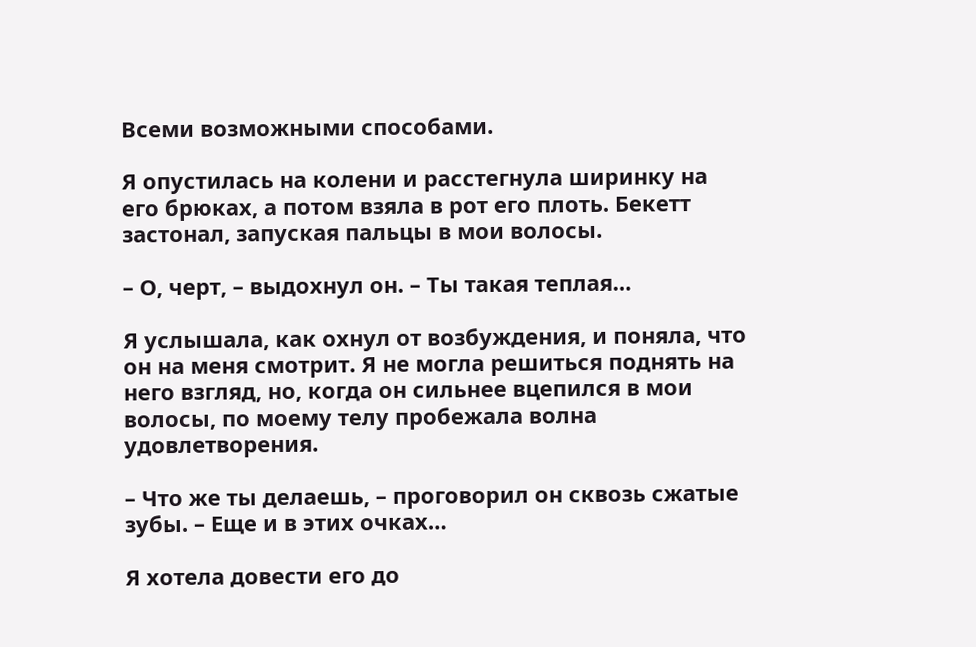Всеми возможными способами.

Я опустилась на колени и расстегнула ширинку на его брюках, а потом взяла в рот его плоть. Бекетт застонал, запуская пальцы в мои волосы.

– О, черт, – выдохнул он. – Ты такая теплая…

Я услышала, как охнул от возбуждения, и поняла, что он на меня смотрит. Я не могла решиться поднять на него взгляд, но, когда он сильнее вцепился в мои волосы, по моему телу пробежала волна удовлетворения.

– Что же ты делаешь, – проговорил он сквозь сжатые зубы. – Еще и в этих очках…

Я хотела довести его до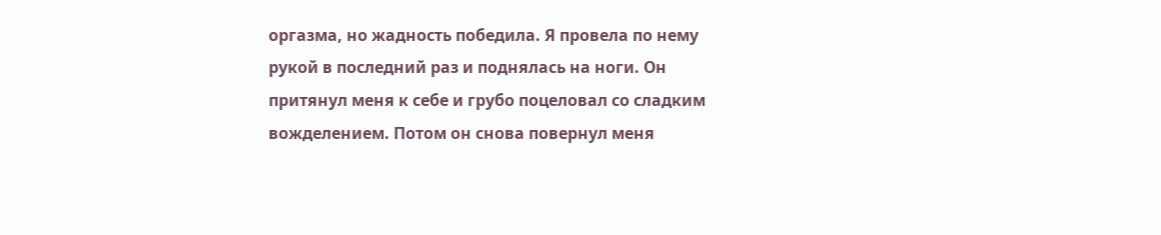оргазма, но жадность победила. Я провела по нему рукой в последний раз и поднялась на ноги. Он притянул меня к себе и грубо поцеловал со сладким вожделением. Потом он снова повернул меня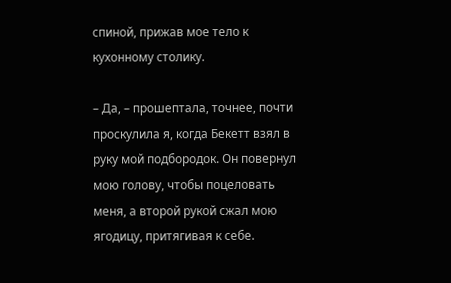спиной, прижав мое тело к кухонному столику.

– Да, – прошептала, точнее, почти проскулила я, когда Бекетт взял в руку мой подбородок. Он повернул мою голову, чтобы поцеловать меня, а второй рукой сжал мою ягодицу, притягивая к себе.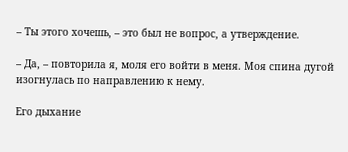– Ты этого хочешь, – это был не вопрос, а утверждение.

– Да, – повторила я, моля его войти в меня. Моя спина дугой изогнулась по направлению к нему.

Его дыхание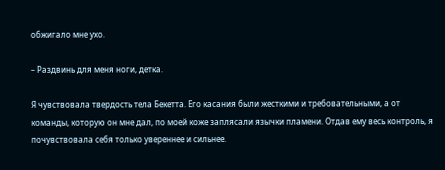обжигало мне ухо.

– Раздвинь для меня ноги, детка.

Я чувствовала твердость тела Бекетта. Его касания были жесткими и требовательными, а от команды, которую он мне дал, по моей коже заплясали язычки пламени. Отдав ему весь контроль, я почувствовала себя только увереннее и сильнее.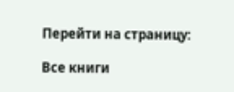Перейти на страницу:

Все книги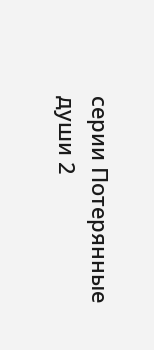серии Потерянные души 2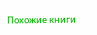Похожие книги